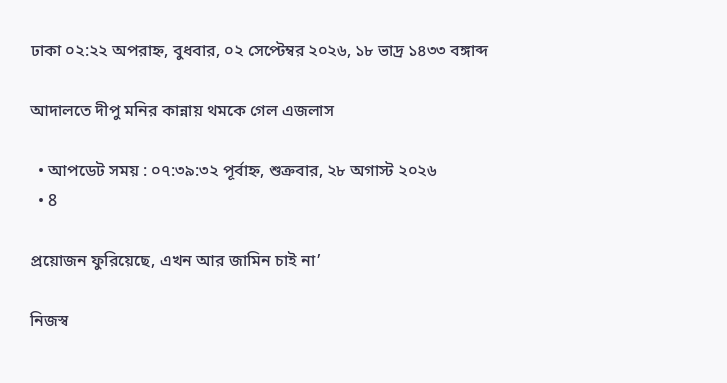ঢাকা ০২:২২ অপরাহ্ন, বুধবার, ০২ সেপ্টেম্বর ২০২৬, ১৮ ভাদ্র ১৪৩৩ বঙ্গাব্দ

আদালতে দীপু মনির কান্নায় থমকে গেল এজলাস

  • আপডেট সময় : ০৭:৩৯:৩২ পূর্বাহ্ন, শুক্রবার, ২৮ অগাস্ট ২০২৬
  • 8

প্রয়োজন ফুরিয়েছে, এখন আর জামিন চাই না’

নিজস্ব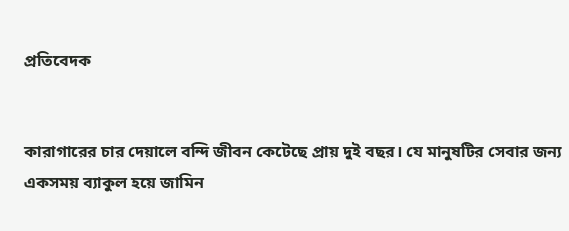প্রতিবেদক


কারাগারের চার দেয়ালে বন্দি জীবন কেটেছে প্রায় দুই বছর। যে মানুষটির সেবার জন্য একসময় ব্যাকুল হয়ে জামিন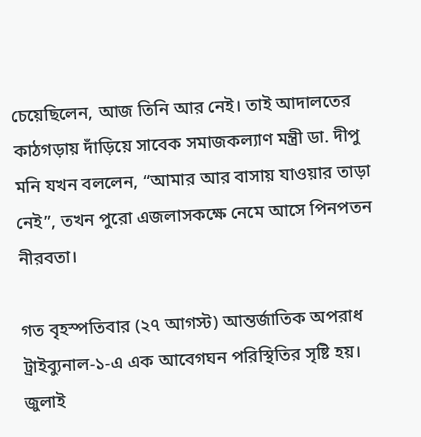চেয়েছিলেন, আজ তিনি আর নেই। তাই আদালতের কাঠগড়ায় দাঁড়িয়ে সাবেক সমাজকল্যাণ মন্ত্রী ডা. দীপু মনি যখন বললেন, “আমার আর বাসায় যাওয়ার তাড়া নেই”, তখন পুরো এজলাসকক্ষে নেমে আসে পিনপতন নীরবতা।

গত বৃহস্পতিবার (২৭ আগস্ট) আন্তর্জাতিক অপরাধ ট্রাইব্যুনাল-১-এ এক আবেগঘন পরিস্থিতির সৃষ্টি হয়। জুলাই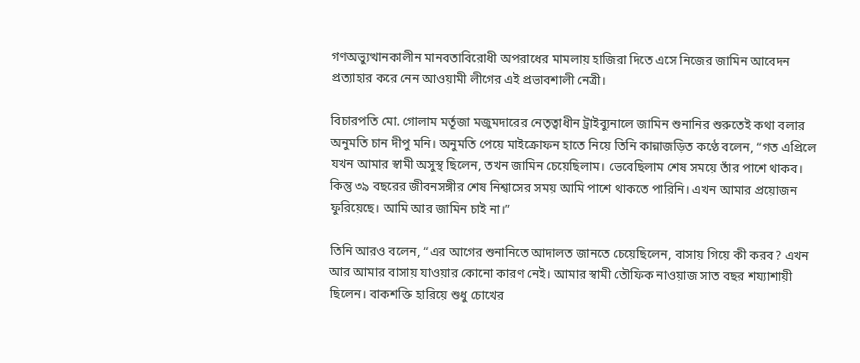গণঅভ্যুত্থানকালীন মানবতাবিরোধী অপরাধের মামলায় হাজিরা দিতে এসে নিজের জামিন আবেদন প্রত্যাহার করে নেন আওয়ামী লীগের এই প্রভাবশালী নেত্রী।

বিচারপতি মো. গোলাম মর্তূজা মজুমদারের নেতৃত্বাধীন ট্রাইব্যুনালে জামিন শুনানির শুরুতেই কথা বলার অনুমতি চান দীপু মনি। অনুমতি পেয়ে মাইক্রোফন হাতে নিয়ে তিনি কান্নাজড়িত কণ্ঠে বলেন, “গত এপ্রিলে যখন আমার স্বামী অসুস্থ ছিলেন, তখন জামিন চেয়েছিলাম। ভেবেছিলাম শেষ সময়ে তাঁর পাশে থাকব। কিন্তু ৩৯ বছরের জীবনসঙ্গীর শেষ নিশ্বাসের সময় আমি পাশে থাকতে পারিনি। এখন আমার প্রয়োজন ফুরিয়েছে। আমি আর জামিন চাই না।”

তিনি আরও বলেন, “এর আগের শুনানিতে আদালত জানতে চেয়েছিলেন, বাসায় গিয়ে কী করব? এখন আর আমার বাসায় যাওয়ার কোনো কারণ নেই। আমার স্বামী তৌফিক নাওয়াজ সাত বছর শয্যাশায়ী ছিলেন। বাকশক্তি হারিয়ে শুধু চোখের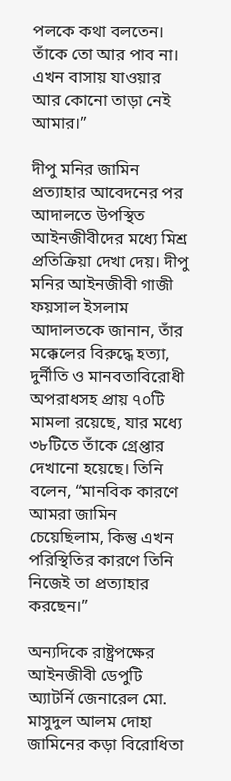পলকে কথা বলতেন। তাঁকে তো আর পাব না। এখন বাসায় যাওয়ার আর কোনো তাড়া নেই আমার।”

দীপু মনির জামিন প্রত্যাহার আবেদনের পর আদালতে উপস্থিত আইনজীবীদের মধ্যে মিশ্র প্রতিক্রিয়া দেখা দেয়। দীপু মনির আইনজীবী গাজী ফয়সাল ইসলাম আদালতকে জানান, তাঁর মক্কেলের বিরুদ্ধে হত্যা, দুর্নীতি ও মানবতাবিরোধী অপরাধসহ প্রায় ৭০টি মামলা রয়েছে, যার মধ্যে ৩৮টিতে তাঁকে গ্রেপ্তার দেখানো হয়েছে। তিনি বলেন, “মানবিক কারণে আমরা জামিন চেয়েছিলাম, কিন্তু এখন পরিস্থিতির কারণে তিনি নিজেই তা প্রত্যাহার করছেন।”

অন্যদিকে রাষ্ট্রপক্ষের আইনজীবী ডেপুটি অ্যাটর্নি জেনারেল মো. মাসুদুল আলম দোহা জামিনের কড়া বিরোধিতা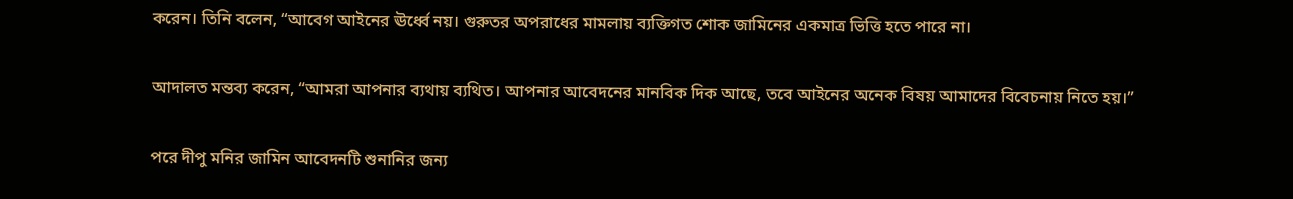করেন। তিনি বলেন, “আবেগ আইনের ঊর্ধ্বে নয়। গুরুতর অপরাধের মামলায় ব্যক্তিগত শোক জামিনের একমাত্র ভিত্তি হতে পারে না।

আদালত মন্তব্য করেন, “আমরা আপনার ব্যথায় ব্যথিত। আপনার আবেদনের মানবিক দিক আছে, তবে আইনের অনেক বিষয় আমাদের বিবেচনায় নিতে হয়।”

পরে দীপু মনির জামিন আবেদনটি শুনানির জন্য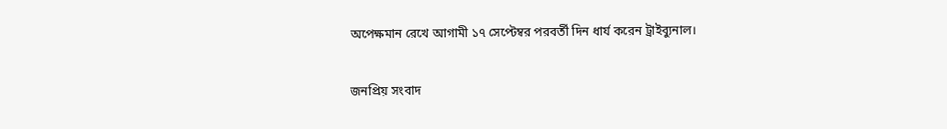অপেক্ষমান রেখে আগামী ১৭ সেপ্টেম্বর পরবর্তী দিন ধার্য করেন ট্রাইব্যুনাল।

জনপ্রিয় সংবাদ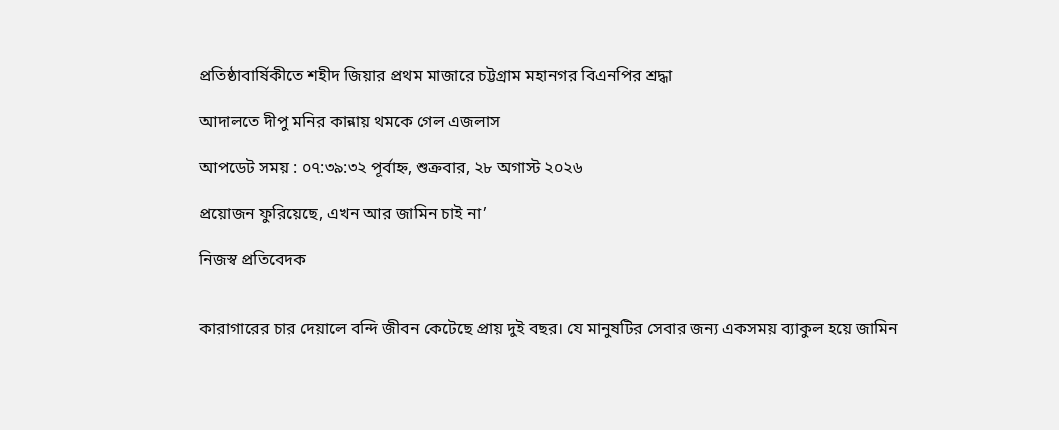প্রতিষ্ঠাবার্ষিকীতে শহীদ জিয়ার প্রথম মাজারে চট্টগ্রাম মহানগর বিএনপির শ্রদ্ধা

আদালতে দীপু মনির কান্নায় থমকে গেল এজলাস

আপডেট সময় : ০৭:৩৯:৩২ পূর্বাহ্ন, শুক্রবার, ২৮ অগাস্ট ২০২৬

প্রয়োজন ফুরিয়েছে, এখন আর জামিন চাই না’

নিজস্ব প্রতিবেদক


কারাগারের চার দেয়ালে বন্দি জীবন কেটেছে প্রায় দুই বছর। যে মানুষটির সেবার জন্য একসময় ব্যাকুল হয়ে জামিন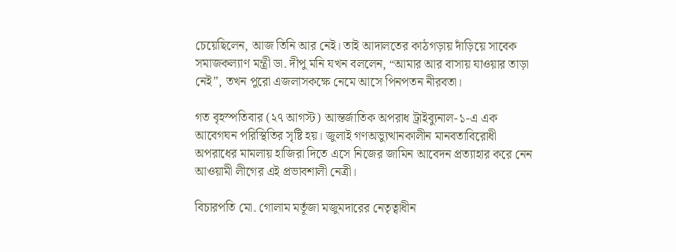চেয়েছিলেন, আজ তিনি আর নেই। তাই আদালতের কাঠগড়ায় দাঁড়িয়ে সাবেক সমাজকল্যাণ মন্ত্রী ডা. দীপু মনি যখন বললেন, “আমার আর বাসায় যাওয়ার তাড়া নেই”, তখন পুরো এজলাসকক্ষে নেমে আসে পিনপতন নীরবতা।

গত বৃহস্পতিবার (২৭ আগস্ট) আন্তর্জাতিক অপরাধ ট্রাইব্যুনাল-১-এ এক আবেগঘন পরিস্থিতির সৃষ্টি হয়। জুলাই গণঅভ্যুত্থানকালীন মানবতাবিরোধী অপরাধের মামলায় হাজিরা দিতে এসে নিজের জামিন আবেদন প্রত্যাহার করে নেন আওয়ামী লীগের এই প্রভাবশালী নেত্রী।

বিচারপতি মো. গোলাম মর্তূজা মজুমদারের নেতৃত্বাধীন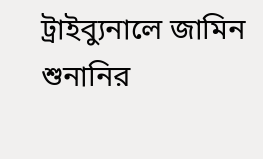ট্রাইব্যুনালে জামিন শুনানির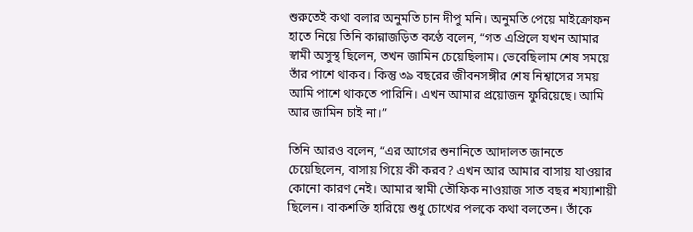শুরুতেই কথা বলার অনুমতি চান দীপু মনি। অনুমতি পেয়ে মাইক্রোফন হাতে নিয়ে তিনি কান্নাজড়িত কণ্ঠে বলেন, “গত এপ্রিলে যখন আমার স্বামী অসুস্থ ছিলেন, তখন জামিন চেয়েছিলাম। ভেবেছিলাম শেষ সময়ে তাঁর পাশে থাকব। কিন্তু ৩৯ বছরের জীবনসঙ্গীর শেষ নিশ্বাসের সময় আমি পাশে থাকতে পারিনি। এখন আমার প্রয়োজন ফুরিয়েছে। আমি আর জামিন চাই না।”

তিনি আরও বলেন, “এর আগের শুনানিতে আদালত জানতে চেয়েছিলেন, বাসায় গিয়ে কী করব? এখন আর আমার বাসায় যাওয়ার কোনো কারণ নেই। আমার স্বামী তৌফিক নাওয়াজ সাত বছর শয্যাশায়ী ছিলেন। বাকশক্তি হারিয়ে শুধু চোখের পলকে কথা বলতেন। তাঁকে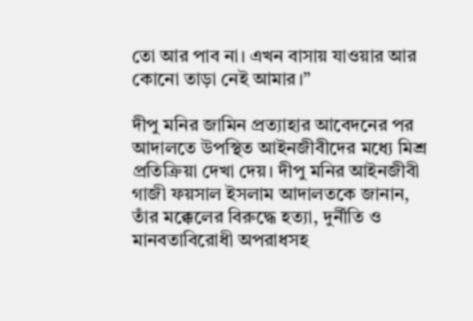তো আর পাব না। এখন বাসায় যাওয়ার আর কোনো তাড়া নেই আমার।”

দীপু মনির জামিন প্রত্যাহার আবেদনের পর আদালতে উপস্থিত আইনজীবীদের মধ্যে মিশ্র প্রতিক্রিয়া দেখা দেয়। দীপু মনির আইনজীবী গাজী ফয়সাল ইসলাম আদালতকে জানান, তাঁর মক্কেলের বিরুদ্ধে হত্যা, দুর্নীতি ও মানবতাবিরোধী অপরাধসহ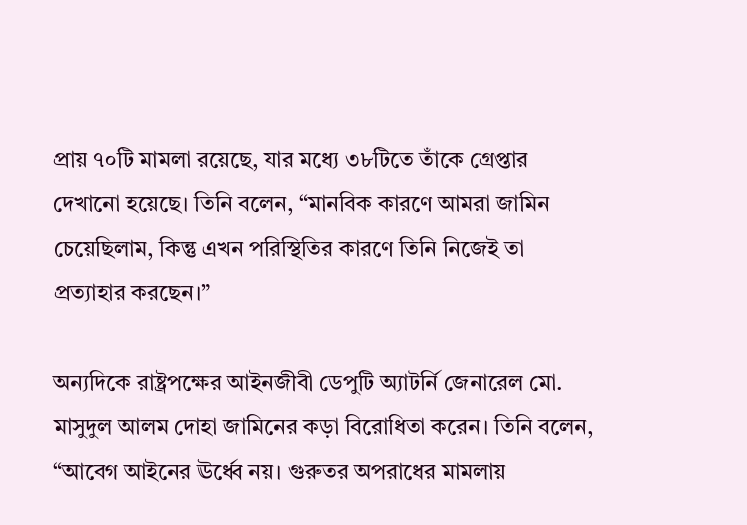প্রায় ৭০টি মামলা রয়েছে, যার মধ্যে ৩৮টিতে তাঁকে গ্রেপ্তার দেখানো হয়েছে। তিনি বলেন, “মানবিক কারণে আমরা জামিন চেয়েছিলাম, কিন্তু এখন পরিস্থিতির কারণে তিনি নিজেই তা প্রত্যাহার করছেন।”

অন্যদিকে রাষ্ট্রপক্ষের আইনজীবী ডেপুটি অ্যাটর্নি জেনারেল মো. মাসুদুল আলম দোহা জামিনের কড়া বিরোধিতা করেন। তিনি বলেন, “আবেগ আইনের ঊর্ধ্বে নয়। গুরুতর অপরাধের মামলায়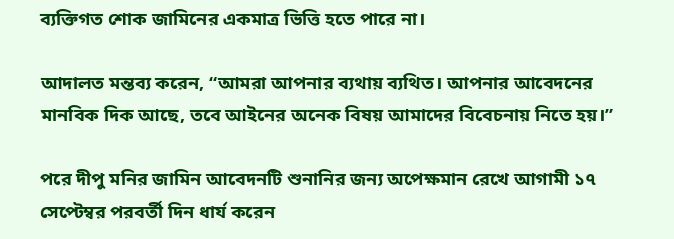ব্যক্তিগত শোক জামিনের একমাত্র ভিত্তি হতে পারে না।

আদালত মন্তব্য করেন, “আমরা আপনার ব্যথায় ব্যথিত। আপনার আবেদনের মানবিক দিক আছে, তবে আইনের অনেক বিষয় আমাদের বিবেচনায় নিতে হয়।”

পরে দীপু মনির জামিন আবেদনটি শুনানির জন্য অপেক্ষমান রেখে আগামী ১৭ সেপ্টেম্বর পরবর্তী দিন ধার্য করেন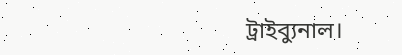ট্রাইব্যুনাল।